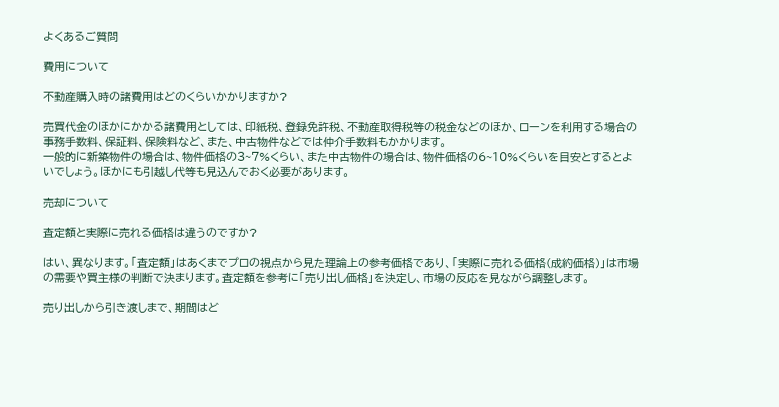よくあるご質問

費用について

不動産購入時の諸費用はどのくらいかかりますか?

売買代金のほかにかかる諸費用としては、印紙税、登録免許税、不動産取得税等の税金などのほか、ローンを利用する場合の事務手数料、保証料、保険料など、また、中古物件などでは仲介手数料もかかります。
一般的に新築物件の場合は、物件価格の3~7%くらい、また中古物件の場合は、物件価格の6~10%くらいを目安とするとよいでしょう。ほかにも引越し代等も見込んでおく必要があります。

売却について

査定額と実際に売れる価格は違うのですか?

はい、異なります。「査定額」はあくまでプロの視点から見た理論上の参考価格であり、「実際に売れる価格(成約価格)」は市場の需要や買主様の判断で決まります。査定額を参考に「売り出し価格」を決定し、市場の反応を見ながら調整します。

売り出しから引き渡しまで、期間はど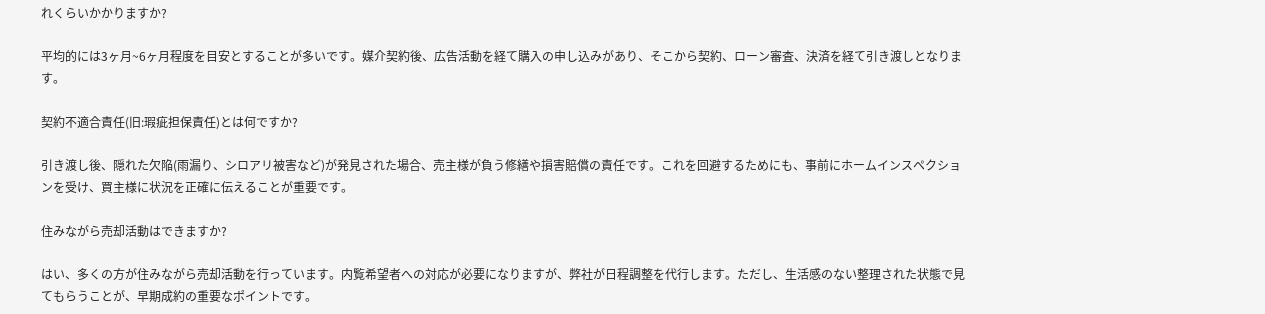れくらいかかりますか?

平均的には3ヶ月~6ヶ月程度を目安とすることが多いです。媒介契約後、広告活動を経て購入の申し込みがあり、そこから契約、ローン審査、決済を経て引き渡しとなります。

契約不適合責任(旧:瑕疵担保責任)とは何ですか?

引き渡し後、隠れた欠陥(雨漏り、シロアリ被害など)が発見された場合、売主様が負う修繕や損害賠償の責任です。これを回避するためにも、事前にホームインスペクションを受け、買主様に状況を正確に伝えることが重要です。

住みながら売却活動はできますか?

はい、多くの方が住みながら売却活動を行っています。内覧希望者への対応が必要になりますが、弊社が日程調整を代行します。ただし、生活感のない整理された状態で見てもらうことが、早期成約の重要なポイントです。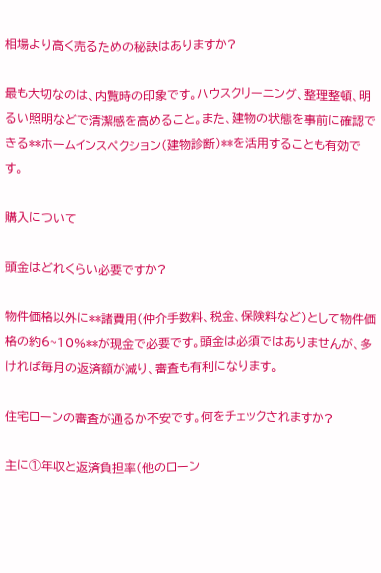相場より高く売るための秘訣はありますか?

最も大切なのは、内覧時の印象です。ハウスクリーニング、整理整頓、明るい照明などで清潔感を高めること。また、建物の状態を事前に確認できる**ホームインスペクション(建物診断)**を活用することも有効です。

購入について

頭金はどれくらい必要ですか?

物件価格以外に**諸費用(仲介手数料、税金、保険料など)として物件価格の約6~10%**が現金で必要です。頭金は必須ではありませんが、多ければ毎月の返済額が減り、審査も有利になります。

住宅ローンの審査が通るか不安です。何をチェックされますか?

主に①年収と返済負担率(他のローン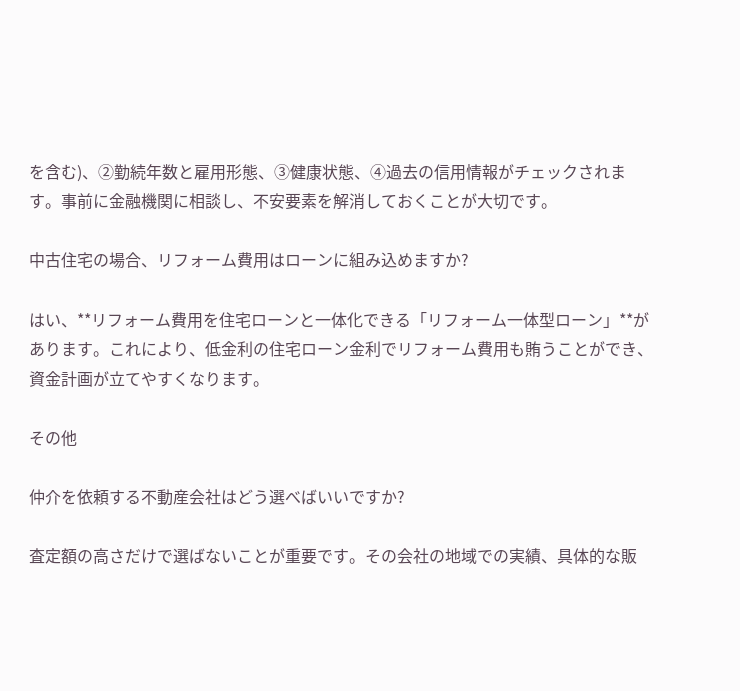を含む)、②勤続年数と雇用形態、③健康状態、④過去の信用情報がチェックされます。事前に金融機関に相談し、不安要素を解消しておくことが大切です。

中古住宅の場合、リフォーム費用はローンに組み込めますか?

はい、**リフォーム費用を住宅ローンと一体化できる「リフォーム一体型ローン」**があります。これにより、低金利の住宅ローン金利でリフォーム費用も賄うことができ、資金計画が立てやすくなります。

その他

仲介を依頼する不動産会社はどう選べばいいですか?

査定額の高さだけで選ばないことが重要です。その会社の地域での実績、具体的な販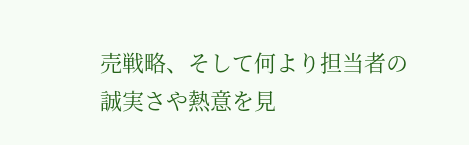売戦略、そして何より担当者の誠実さや熱意を見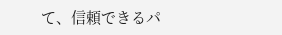て、信頼できるパ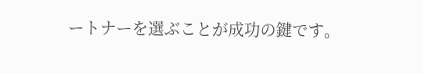ートナーを選ぶことが成功の鍵です。